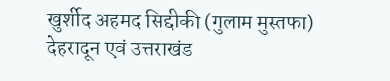खुर्शीद अहमद सिद्दीकी (गुलाम मुस्तफा)
देहरादून एवं उत्तराखंड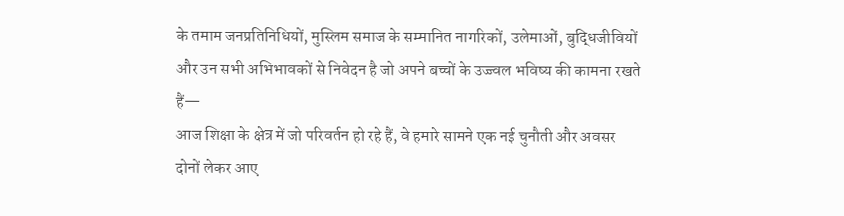के तमाम जनप्रतिनिधियों, मुस्लिम समाज के सम्मानित नागरिकों, उलेमाओं, बुद्धिजीवियों और उन सभी अभिभावकों से निवेदन है जो अपने बच्चों के उज्ज्वल भविष्य की कामना रखते हैं—
आज शिक्षा के क्षेत्र में जो परिवर्तन हो रहे हैं, वे हमारे सामने एक नई चुनौती और अवसर दोनों लेकर आए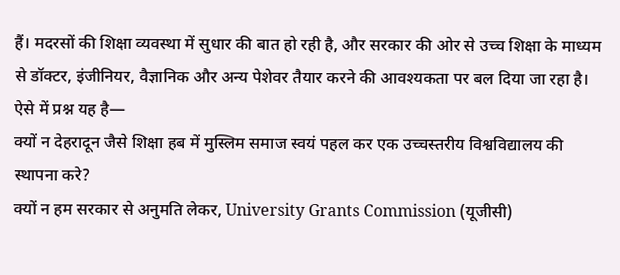हैं। मदरसों की शिक्षा व्यवस्था में सुधार की बात हो रही है, और सरकार की ओर से उच्च शिक्षा के माध्यम से डॉक्टर, इंजीनियर, वैज्ञानिक और अन्य पेशेवर तैयार करने की आवश्यकता पर बल दिया जा रहा है।
ऐसे में प्रश्न यह है—
क्यों न देहरादून जैसे शिक्षा हब में मुस्लिम समाज स्वयं पहल कर एक उच्चस्तरीय विश्वविद्यालय की स्थापना करे?
क्यों न हम सरकार से अनुमति लेकर, University Grants Commission (यूजीसी)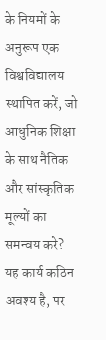के नियमों के अनुरूप एक विश्वविद्यालय स्थापित करें, जो आधुनिक शिक्षा के साथ नैतिक और सांस्कृतिक मूल्यों का समन्वय करे?
यह कार्य कठिन अवश्य है, पर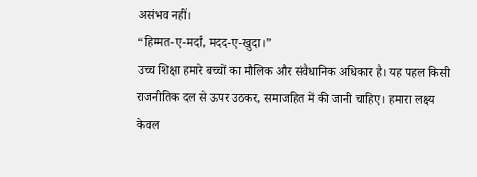असंभव नहीं।
“हिम्मत-ए-मर्दां, मदद-ए-खुदा।”
उच्च शिक्षा हमारे बच्चों का मौलिक और संवैधानिक अधिकार है। यह पहल किसी राजनीतिक दल से ऊपर उठकर, समाजहित में की जानी चाहिए। हमारा लक्ष्य केवल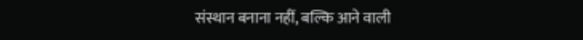संस्थान बनाना नहीं, बल्कि आने वाली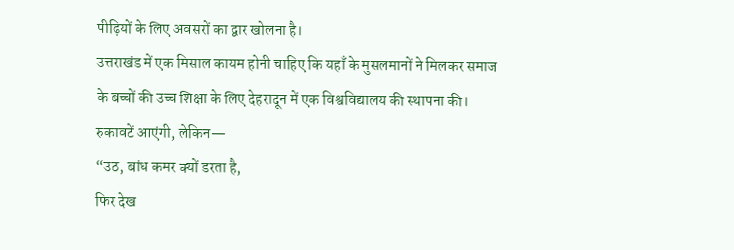पीढ़ियों के लिए अवसरों का द्वार खोलना है।
उत्तराखंड में एक मिसाल कायम होनी चाहिए कि यहाँ के मुसलमानों ने मिलकर समाज के बच्चों की उच्च शिक्षा के लिए देहरादून में एक विश्वविद्यालय की स्थापना की।
रुकावटें आएंगी, लेकिन—
“उठ, बांध कमर क्यों डरता है,
फिर देख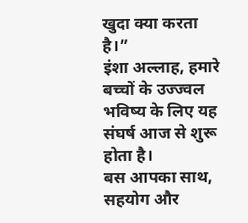खुदा क्या करता है।”
इंशा अल्लाह, हमारे बच्चों के उज्ज्वल भविष्य के लिए यह संघर्ष आज से शुरू होता है।
बस आपका साथ, सहयोग और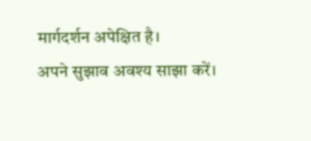मार्गदर्शन अपेक्षित है।
अपने सुझाव अवश्य साझा करें।